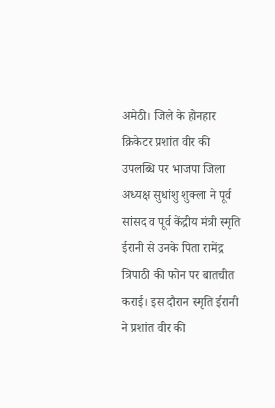अमेठी। जिले के होनहार क्रिकेटर प्रशांत वीर की उपलब्धि पर भाजपा जिला अध्यक्ष सुधांशु शुक्ला ने पूर्व सांसद व पूर्व केंद्रीय मंत्री स्मृति ईरानी से उनके पिता रामेंद्र त्रिपाठी की फोन पर बातचीत कराई। इस दौरान स्मृति ईरानी ने प्रशांत वीर की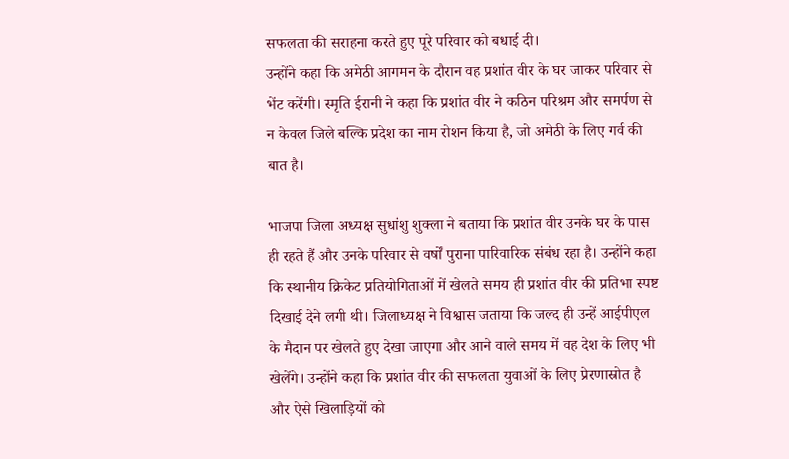सफलता की सराहना करते हुए पूरे परिवार को बधाई दी।
उन्होंने कहा कि अमेठी आगमन के दौरान वह प्रशांत वीर के घर जाकर परिवार से भेंट करेंगी। स्मृति ईरानी ने कहा कि प्रशांत वीर ने कठिन परिश्रम और समर्पण से न केवल जिले बल्कि प्रदेश का नाम रोशन किया है, जो अमेठी के लिए गर्व की बात है।

भाजपा जिला अध्यक्ष सुधांशु शुक्ला ने बताया कि प्रशांत वीर उनके घर के पास ही रहते हैं और उनके परिवार से वर्षों पुराना पारिवारिक संबंध रहा है। उन्होंने कहा कि स्थानीय क्रिकेट प्रतियोगिताओं में खेलते समय ही प्रशांत वीर की प्रतिभा स्पष्ट दिखाई देने लगी थी। जिलाध्यक्ष ने विश्वास जताया कि जल्द ही उन्हें आईपीएल के मैदान पर खेलते हुए देखा जाएगा और आने वाले समय में वह देश के लिए भी खेलेंगे। उन्होंने कहा कि प्रशांत वीर की सफलता युवाओं के लिए प्रेरणास्रोत है और ऐसे खिलाड़ियों को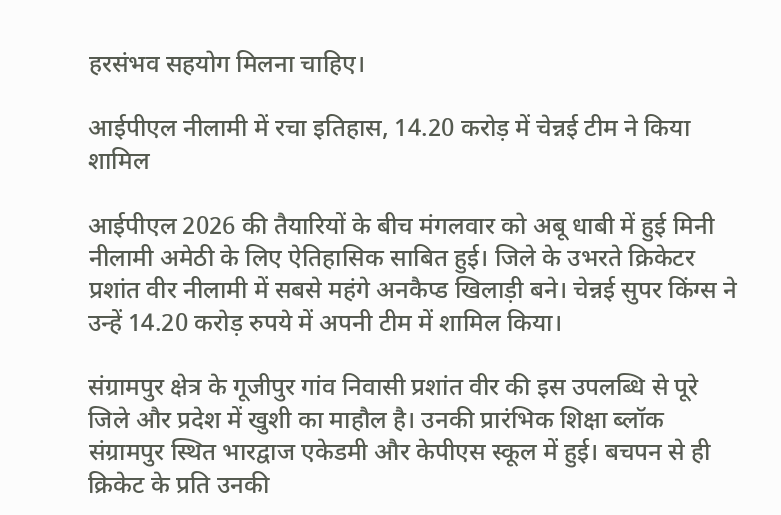हरसंभव सहयोग मिलना चाहिए।

आईपीएल नीलामी में रचा इतिहास, 14.20 करोड़ में चेन्नई टीम ने किया शामिल

आईपीएल 2026 की तैयारियों के बीच मंगलवार को अबू धाबी में हुई मिनी नीलामी अमेठी के लिए ऐतिहासिक साबित हुई। जिले के उभरते क्रिकेटर प्रशांत वीर नीलामी में सबसे महंगे अनकैप्ड खिलाड़ी बने। चेन्नई सुपर किंग्स ने उन्हें 14.20 करोड़ रुपये में अपनी टीम में शामिल किया।

संग्रामपुर क्षेत्र के गूजीपुर गांव निवासी प्रशांत वीर की इस उपलब्धि से पूरे जिले और प्रदेश में खुशी का माहौल है। उनकी प्रारंभिक शिक्षा ब्लॉक संग्रामपुर स्थित भारद्वाज एकेडमी और केपीएस स्कूल में हुई। बचपन से ही क्रिकेट के प्रति उनकी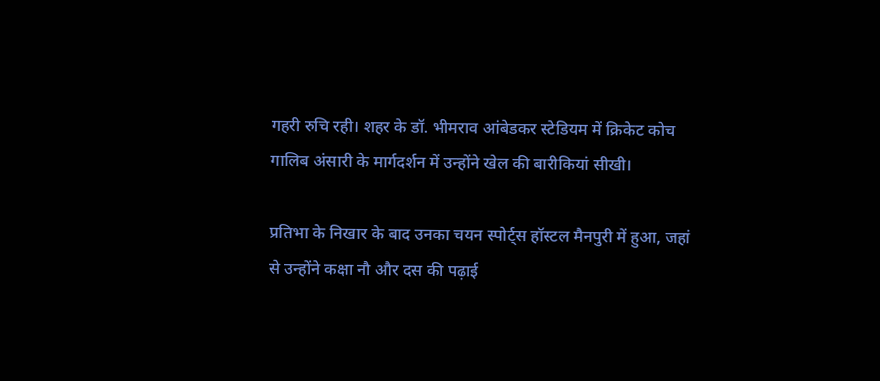गहरी रुचि रही। शहर के डॉ. भीमराव आंबेडकर स्टेडियम में क्रिकेट कोच गालिब अंसारी के मार्गदर्शन में उन्होंने खेल की बारीकियां सीखी।

प्रतिभा के निखार के बाद उनका चयन स्पोर्ट्स हॉस्टल मैनपुरी में हुआ, जहां से उन्होंने कक्षा नौ और दस की पढ़ाई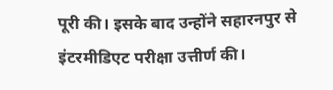पूरी की। इसके बाद उन्होंने सहारनपुर से इंटरमीडिएट परीक्षा उत्तीर्ण की।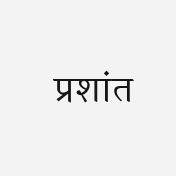प्रशांत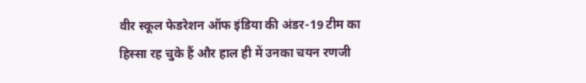वीर स्कूल फेडरेशन ऑफ इंडिया की अंडर-19 टीम का हिस्सा रह चुके हैं और हाल ही में उनका चयन रणजी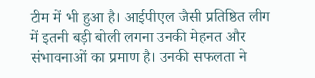टीम में भी हुआ है। आईपीएल जैसी प्रतिष्ठित लीग में इतनी बड़ी बोली लगना उनकी मेहनत और संभावनाओं का प्रमाण है। उनकी सफलता ने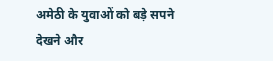अमेठी के युवाओं को बड़े सपने देखने और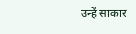उन्हें साकार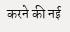करने की नई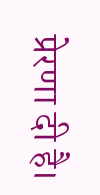प्रेरणा दी है।